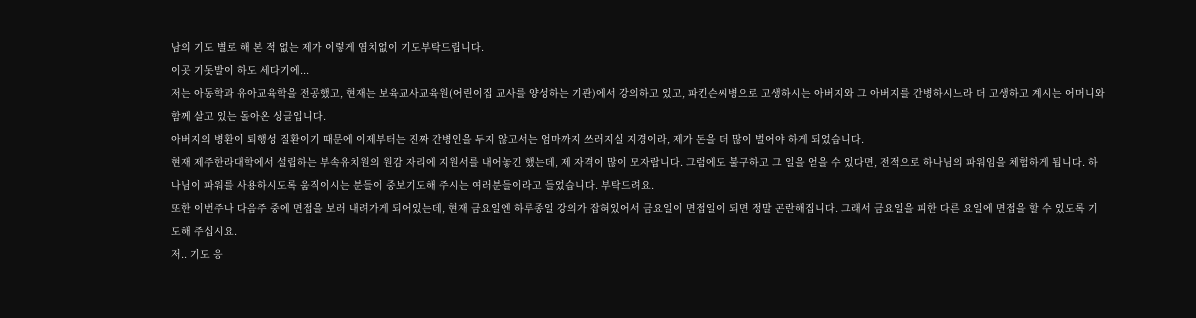남의 기도 별로 해 본 적 없는 제가 이렇게 염치없이 기도부탁드립니다.
이곳 기돗발이 하도 세다기에...
저는 아동학과 유아교육학을 전공했고, 현재는 보육교사교육원(어린이집 교사를 양성하는 기관)에서 강의하고 있고, 파킨슨씨병으로 고생하시는 아버지와 그 아버지를 간병하시느라 더 고생하고 계시는 어머니와 함께 살고 있는 돌아온 싱글입니다.
아버지의 병환이 퇴행성 질환이기 때문에 이제부터는 진짜 간병인을 두지 않고서는 엄마까지 쓰러지실 지경이라, 제가 돈을 더 많이 벌어야 하게 되었습니다.
현재 제주한라대학에서 설립하는 부속유치원의 원감 자리에 지원서를 내어놓긴 했는데, 제 자격이 많이 모자랍니다. 그럼에도 불구하고 그 일을 얻을 수 있다면, 전적으로 하나님의 파워임을 체험하게 됩니다. 하나님이 파워를 사용하시도록 움직이시는 분들이 중보기도해 주시는 여러분들이라고 들었습니다. 부탁드려요.
또한 이번주나 다음주 중에 면접을 보러 내려가게 되어있는데, 현재 금요일엔 하루종일 강의가 잡혀있어서 금요일이 면접일이 되면 정말 곤란해집니다. 그래서 금요일을 피한 다른 요일에 면접을 할 수 있도록 기도해 주십시요.
저.. 기도 응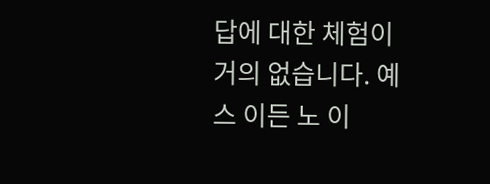답에 대한 체험이 거의 없습니다. 예스 이든 노 이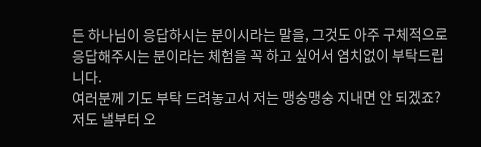든 하나님이 응답하시는 분이시라는 말을, 그것도 아주 구체적으로 응답해주시는 분이라는 체험을 꼭 하고 싶어서 염치없이 부탁드립니다.
여러분께 기도 부탁 드려놓고서 저는 맹숭맹숭 지내면 안 되겠죠? 저도 낼부터 오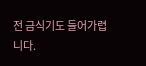전 금식기도 들어가렵니다.